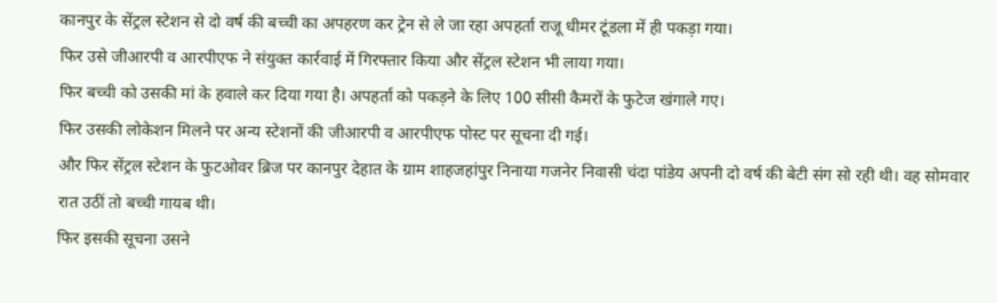कानपुर के सेंट्रल स्टेशन से दो वर्ष की बच्ची का अपहरण कर ट्रेन से ले जा रहा अपहर्ता राजू धीमर टूंडला में ही पकड़ा गया।
फिर उसे जीआरपी व आरपीएफ ने संयुक्त कार्रवाई में गिरफ्तार किया और सेंट्रल स्टेशन भी लाया गया।
फिर बच्ची को उसकी मां के हवाले कर दिया गया है। अपहर्ता को पकड़ने के लिए 100 सीसी कैमरों के फुटेज खंगाले गए।
फिर उसकी लोकेशन मिलने पर अन्य स्टेशनों की जीआरपी व आरपीएफ पोस्ट पर सूचना दी गई।
और फिर सेंट्रल स्टेशन के फुटओवर ब्रिज पर कानपुर देहात के ग्राम शाहजहांपुर निनाया गजनेर निवासी चंदा पांडेय अपनी दो वर्ष की बेटी संग सो रही थी। वह सोमवार रात उठीं तो बच्ची गायब थी।
फिर इसकी सूचना उसने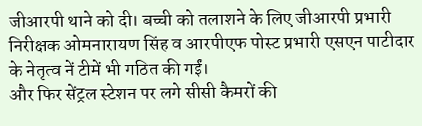जीआरपी थाने को दी। बच्ची को तलाशने के लिए जीआरपी प्रभारी निरीक्षक ओमनारायण सिंह व आरपीएफ पोस्ट प्रभारी एसएन पाटीदार के नेतृत्व नें टीमें भी गठित की गईं।
और फिर सेंट्रल स्टेशन पर लगे सीसी कैमरों की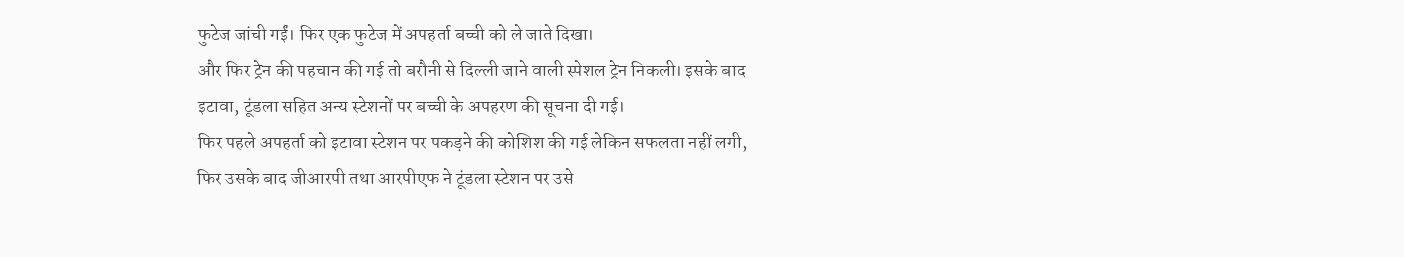फुटेज जांची गईं। फिर एक फुटेज में अपहर्ता बच्ची को ले जाते दिखा।
और फिर ट्रेन की पहचान की गई तो बरौनी से दिल्ली जाने वाली स्पेशल ट्रेन निकली। इसके बाद इटावा, टूंडला सहित अन्य स्टेशनों पर बच्ची के अपहरण की सूचना दी गई।
फिर पहले अपहर्ता को इटावा स्टेशन पर पकड़ने की कोशिश की गई लेकिन सफलता नहीं लगी, फिर उसके बाद जीआरपी तथा आरपीएफ ने टूंडला स्टेशन पर उसे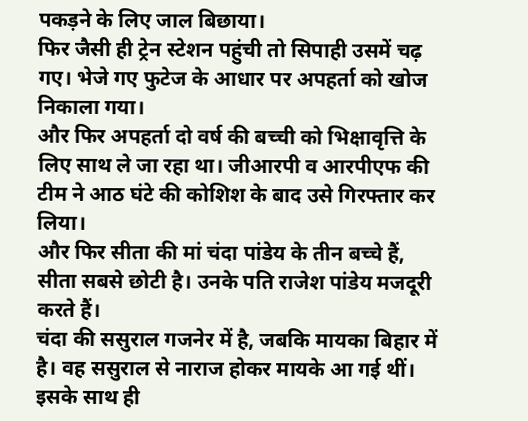पकड़ने के लिए जाल बिछाया।
फिर जैसी ही ट्रेन स्टेशन पहुंची तो सिपाही उसमें चढ़ गए। भेजे गए फुटेज के आधार पर अपहर्ता को खोज निकाला गया।
और फिर अपहर्ता दो वर्ष की बच्ची को भिक्षावृत्ति के लिए साथ ले जा रहा था। जीआरपी व आरपीएफ की टीम ने आठ घंटे की कोशिश के बाद उसे गिरफ्तार कर लिया।
और फिर सीता की मां चंदा पांडेय के तीन बच्चे हैं, सीता सबसे छोटी है। उनके पति राजेश पांडेय मजदूरी करते हैं।
चंदा की ससुराल गजनेर में है, जबकि मायका बिहार में है। वह ससुराल से नाराज होकर मायके आ गई थीं।
इसके साथ ही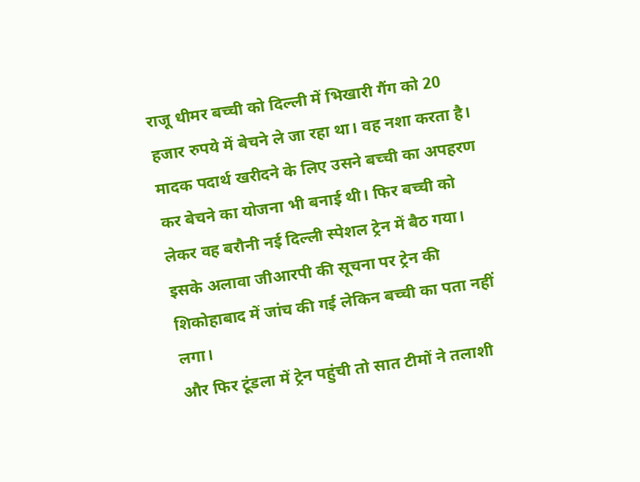राजू धीमर बच्ची को दिल्ली में भिखारी गैंग को 20 हजार रुपये में बेचने ले जा रहा था। वह नशा करता है।
मादक पदार्थ खरीदने के लिए उसने बच्ची का अपहरण कर बेचने का योजना भी बनाई थी। फिर बच्ची को लेकर वह बरौनी नई दिल्ली स्पेशल ट्रेन में बैठ गया।
इसके अलावा जीआरपी की सूचना पर ट्रेन की शिकोहाबाद में जांच की गई लेकिन बच्ची का पता नहीं लगा।
और फिर टूंडला में ट्रेन पहुंची तो सात टीमों ने तलाशी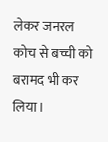लेकर जनरल कोच से बच्ची को बरामद भी कर लिया।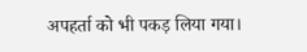अपहर्ता को भी पकड़ लिया गया।